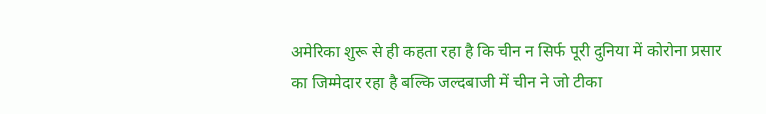अमेरिका शुरू से ही कहता रहा है कि चीन न सिर्फ पूरी दुनिया में कोरोना प्रसार का जिम्मेदार रहा है बल्कि जल्दबाजी में चीन ने जो टीका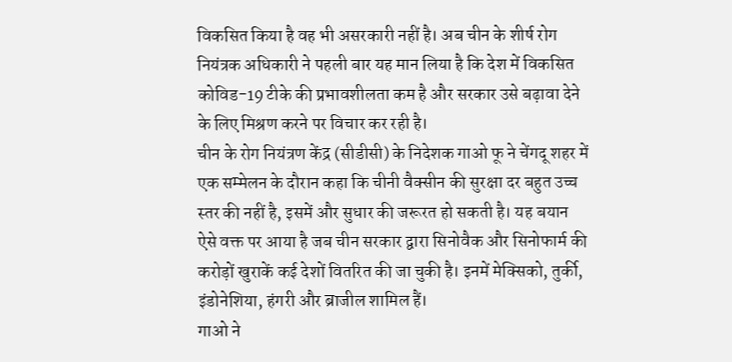विकसित किया है वह भी असरकारी नहीं है। अब चीन के शीर्ष रोग नियंत्रक अधिकारी ने पहली बार यह मान लिया है कि देश में विकसित कोविड-19 टीके की प्रभावशीलता कम है और सरकार उसे बढ़ावा देने के लिए मिश्रण करने पर विचार कर रही है।
चीन के रोग नियंत्रण केंद्र (सीडीसी) के निदेशक गाओ फू ने चेंगदू शहर में एक सम्मेलन के दौरान कहा कि चीनी वैक्सीन की सुरक्षा दर बहुत उच्च स्तर की नहीं है, इसमें और सुधार की जरूरत हो सकती है। यह बयान ऐसे वक्त पर आया है जब चीन सरकार द्वारा सिनोवैक और सिनोफार्म की करोड़ों खुराकें कई देशों वितरित की जा चुकी है। इनमें मेक्सिको, तुर्की, इंडोनेशिया, हंगरी और ब्राजील शामिल हैं।
गाओ ने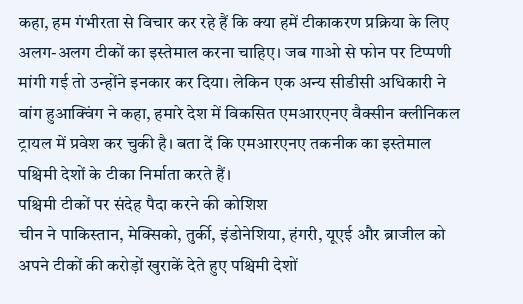कहा, हम गंभीरता से विचार कर रहे हैं कि क्या हमें टीकाकरण प्रक्रिया के लिए अलग-अलग टीकों का इस्तेमाल करना चाहिए। जब गाओ से फोन पर टिप्पणी मांगी गई तो उन्होंने इनकार कर दिया। लेकिन एक अन्य सीडीसी अधिकारी ने वांग हुआक्विंग ने कहा, हमारे देश में विकसित एमआरएनए वैक्सीन क्लीनिकल ट्रायल में प्रवेश कर चुकी है। बता दें कि एमआरएनए तकनीक का इस्तेमाल पश्चिमी देशों के टीका निर्माता करते हैं।
पश्चिमी टीकों पर संदेह पैदा करने की कोशिश
चीन ने पाकिस्तान, मेक्सिको, तुर्की, इंडोनेशिया, हंगरी, यूएई और ब्राजील को अपने टीकों की करोड़ों खुराकें देते हुए पश्चिमी देशों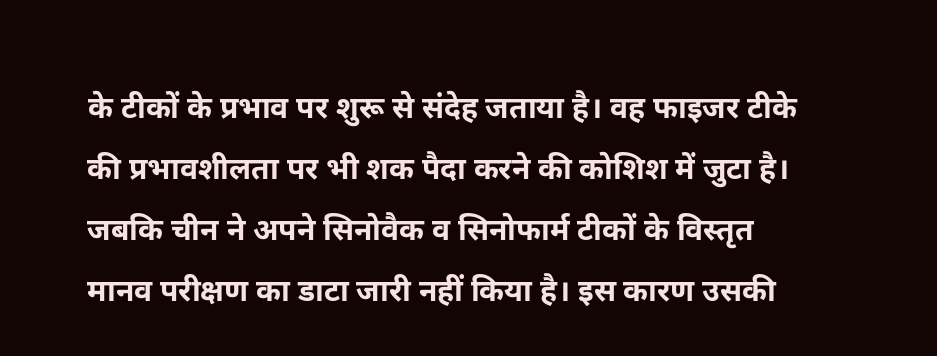के टीकों के प्रभाव पर शुरू से संदेह जताया है। वह फाइजर टीके की प्रभावशीलता पर भी शक पैदा करने की कोशिश में जुटा है। जबकि चीन ने अपने सिनोवैक व सिनोफार्म टीकों के विस्तृत मानव परीक्षण का डाटा जारी नहीं किया है। इस कारण उसकी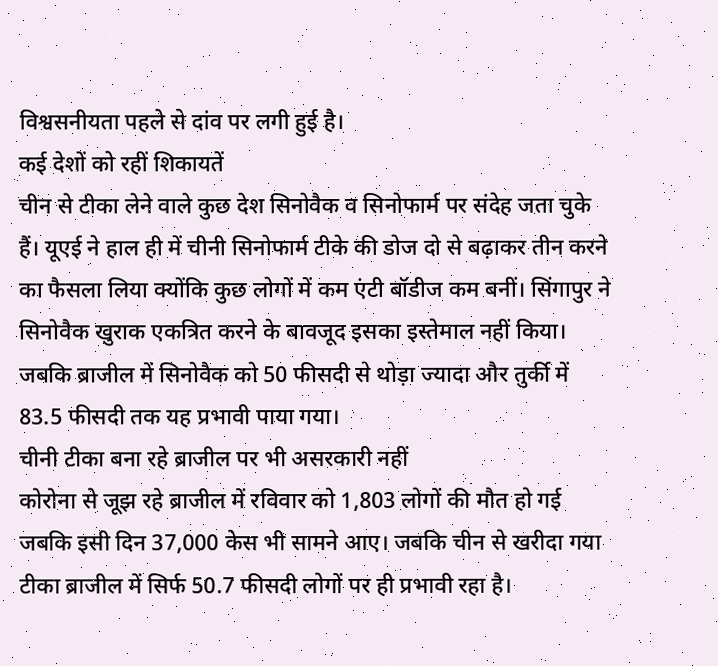विश्वसनीयता पहले से दांव पर लगी हुई है।
कई देशों को रहीं शिकायतें
चीन से टीका लेने वाले कुछ देश सिनोवैक व सिनोफार्म पर संदेह जता चुके हैं। यूएई ने हाल ही में चीनी सिनोफार्म टीके की डोज दो से बढ़ाकर तीन करने का फैसला लिया क्योंकि कुछ लोगों में कम एंटी बॉडीज कम बनीं। सिंगापुर ने सिनोवैक खुराक एकत्रित करने के बावजूद इसका इस्तेमाल नहीं किया। जबकि ब्राजील में सिनोवैक को 50 फीसदी से थोड़ा ज्यादा और तुर्की में 83.5 फीसदी तक यह प्रभावी पाया गया।
चीनी टीका बना रहे ब्राजील पर भी असरकारी नहीं
कोरोना से जूझ रहे ब्राजील में रविवार को 1,803 लोगों की मौत हो गई जबकि इसी दिन 37,000 केस भी सामने आए। जबकि चीन से खरीदा गया टीका ब्राजील में सिर्फ 50.7 फीसदी लोगों पर ही प्रभावी रहा है।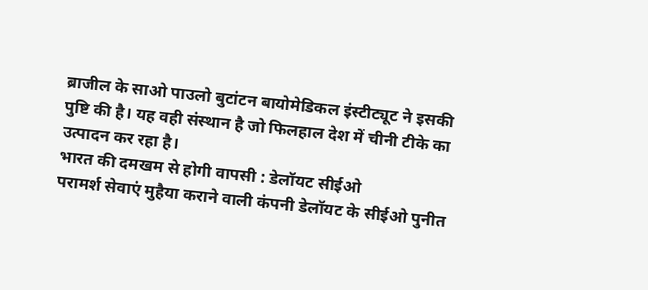ब्राजील के साओ पाउलो बुटांटन बायोमेडिकल इंस्टीट्यूट ने इसकी पुष्टि की है। यह वही संस्थान है जो फिलहाल देश में चीनी टीके का उत्पादन कर रहा है।
भारत की दमखम से होगी वापसी : डेलॉयट सीईओ
परामर्श सेवाएं मुहैया कराने वाली कंपनी डेलॉयट के सीईओ पुनीत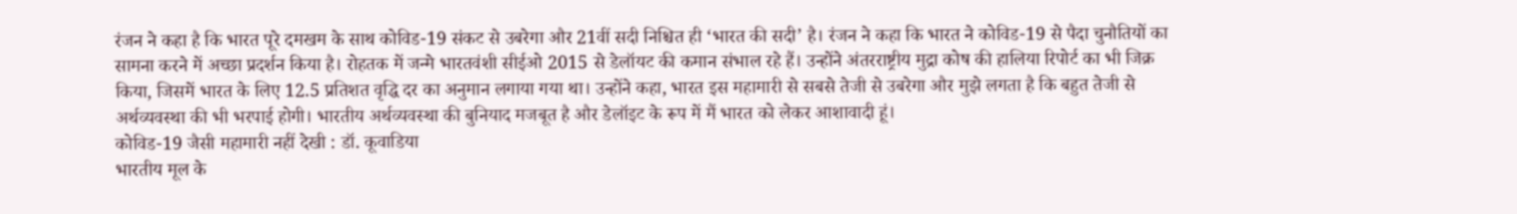रंजन ने कहा है कि भारत पूरे दमखम के साथ कोविड-19 संकट से उबरेगा और 21वीं सदी निश्चित ही ‘भारत की सदी’ है। रंजन ने कहा कि भारत ने कोविड-19 से पैदा चुनौतियों का सामना करने में अच्छा प्रदर्शन किया है। रोहतक में जन्मे भारतवंशी सीईओ 2015 से डेलॉयट की कमान संभाल रहे हैं। उन्होंने अंतरराष्ट्रीय मुद्रा कोष की हालिया रिपोर्ट का भी जिक्र किया, जिसमें भारत के लिए 12.5 प्रतिशत वृद्धि दर का अनुमान लगाया गया था। उन्होंने कहा, भारत इस महामारी से सबसे तेजी से उबरेगा और मुझे लगता है कि बहुत तेजी से अर्थव्यवस्था की भी भरपाई होगी। भारतीय अर्थव्यवस्था की बुनियाद मजबूत है और डेलॉइट के रूप में मैं भारत को लेकर आशावादी हूं।
कोविड-19 जैसी महामारी नहीं देखी : डॉ. कूवाडिया
भारतीय मूल के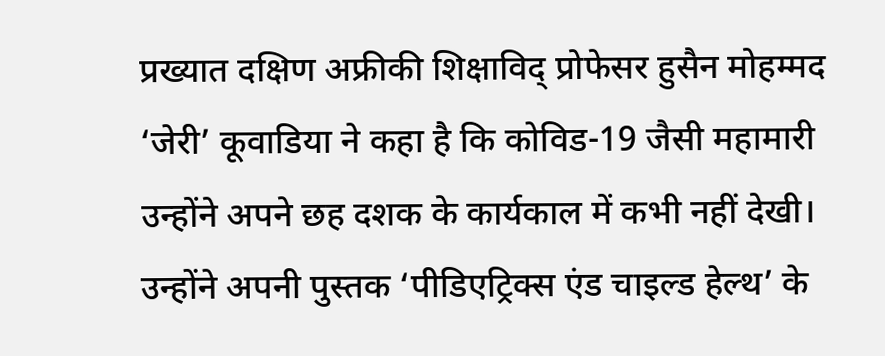प्रख्यात दक्षिण अफ्रीकी शिक्षाविद् प्रोफेसर हुसैन मोहम्मद ‘जेरी’ कूवाडिया ने कहा है कि कोविड-19 जैसी महामारी उन्होंने अपने छह दशक के कार्यकाल में कभी नहीं देखी। उन्होंने अपनी पुस्तक ‘पीडिएट्रिक्स एंड चाइल्ड हेल्थ’ के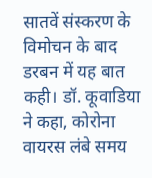सातवें संस्करण के विमोचन के बाद डरबन में यह बात कही। डॉ. कूवाडिया ने कहा, कोरोना वायरस लंबे समय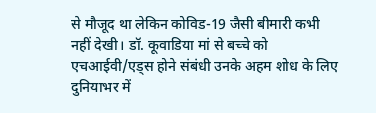से मौजूद था लेकिन कोविड-19 जैसी बीमारी कभी नहीं देखी। डॉ. कूवाडिया मां से बच्चे को एचआईवी/एड्स होने संबंधी उनके अहम शोध के लिए दुनियाभर में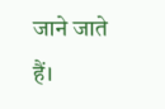जाने जाते हैं।